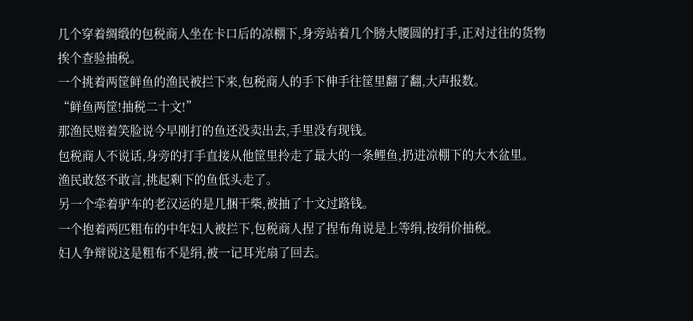几个穿着绸缎的包税商人坐在卡口后的凉棚下,身旁站着几个膀大腰圆的打手,正对过往的货物挨个查验抽税。
一个挑着两筐鲜鱼的渔民被拦下来,包税商人的手下伸手往筐里翻了翻,大声报数。
“鲜鱼两筐!抽税二十文!”
那渔民赔着笑脸说今早刚打的鱼还没卖出去,手里没有现钱。
包税商人不说话,身旁的打手直接从他筐里拎走了最大的一条鲤鱼,扔进凉棚下的大木盆里。
渔民敢怒不敢言,挑起剩下的鱼低头走了。
另一个牵着驴车的老汉运的是几捆干柴,被抽了十文过路钱。
一个抱着两匹粗布的中年妇人被拦下,包税商人捏了捏布角说是上等绢,按绢价抽税。
妇人争辩说这是粗布不是绢,被一记耳光扇了回去。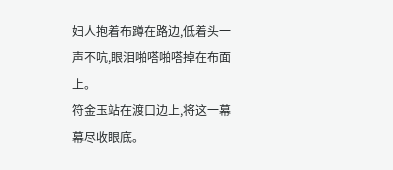妇人抱着布蹲在路边,低着头一声不吭,眼泪啪嗒啪嗒掉在布面上。
符金玉站在渡口边上,将这一幕幕尽收眼底。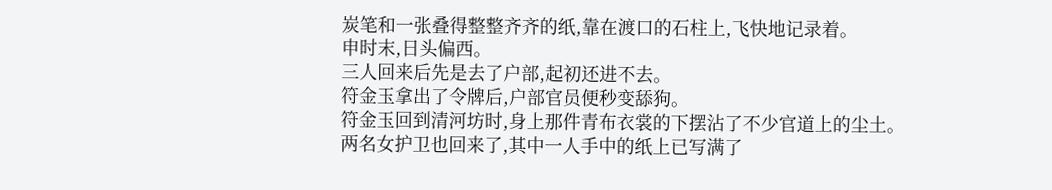炭笔和一张叠得整整齐齐的纸,靠在渡口的石柱上,飞快地记录着。
申时末,日头偏西。
三人回来后先是去了户部,起初还进不去。
符金玉拿出了令牌后,户部官员便秒变舔狗。
符金玉回到清河坊时,身上那件青布衣裳的下摆沾了不少官道上的尘土。
两名女护卫也回来了,其中一人手中的纸上已写满了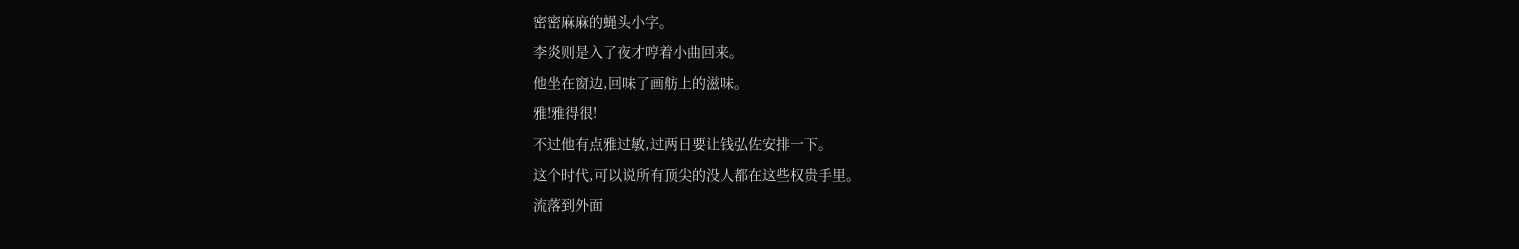密密麻麻的蝇头小字。
李炎则是入了夜才哼着小曲回来。
他坐在窗边,回味了画舫上的滋味。
雅!雅得很!
不过他有点雅过敏,过两日要让钱弘佐安排一下。
这个时代,可以说所有顶尖的没人都在这些权贵手里。
流落到外面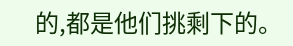的,都是他们挑剩下的。